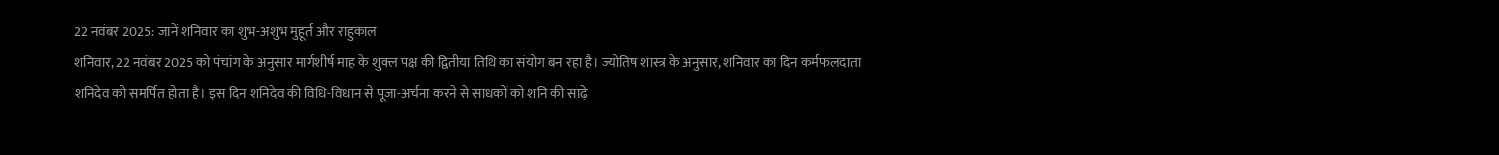22 नवंबर 2025: जानें शनिवार का शुभ-अशुभ मुहूर्त और राहुकाल
शनिवार, 22 नवंबर 2025 को पंचांग के अनुसार मार्गशीर्ष माह के शुक्ल पक्ष की द्वितीया तिथि का संयोग बन रहा है। ज्योतिष शास्त्र के अनुसार, शनिवार का दिन कर्मफलदाता शनिदेव को समर्पित होता है। इस दिन शनिदेव की विधि-विधान से पूजा-अर्चना करने से साधकों को शनि की साढ़े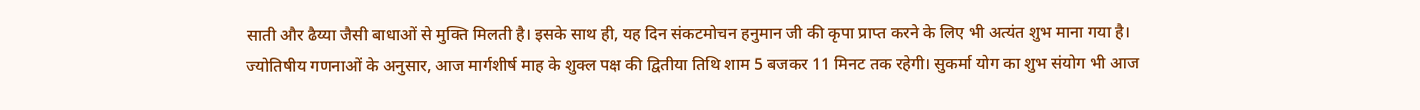साती और ढैय्या जैसी बाधाओं से मुक्ति मिलती है। इसके साथ ही, यह दिन संकटमोचन हनुमान जी की कृपा प्राप्त करने के लिए भी अत्यंत शुभ माना गया है।
ज्योतिषीय गणनाओं के अनुसार, आज मार्गशीर्ष माह के शुक्ल पक्ष की द्वितीया तिथि शाम 5 बजकर 11 मिनट तक रहेगी। सुकर्मा योग का शुभ संयोग भी आज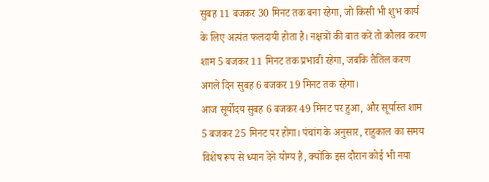सुबह 11 बजकर 30 मिनट तक बना रहेगा, जो किसी भी शुभ कार्य के लिए अत्यंत फलदायी होता है। नक्षत्रों की बात करें तो कौलव करण शाम 5 बजकर 11 मिनट तक प्रभावी रहेगा, जबकि तैतिल करण अगले दिन सुबह 6 बजकर 19 मिनट तक रहेगा।
आज सूर्योदय सुबह 6 बजकर 49 मिनट पर हुआ, और सूर्यास्त शाम 5 बजकर 25 मिनट पर होगा। पंचांग के अनुसार, राहुकाल का समय विशेष रूप से ध्यान देने योग्य है, क्योंकि इस दौरान कोई भी नया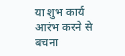या शुभ कार्य आरंभ करने से बचना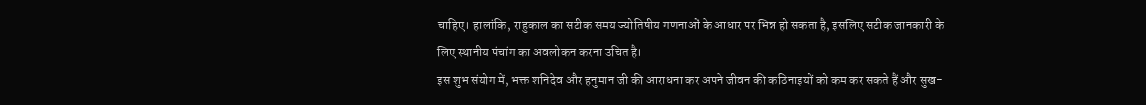चाहिए। हालांकि, राहुकाल का सटीक समय ज्योतिषीय गणनाओं के आधार पर भिन्न हो सकता है, इसलिए सटीक जानकारी के लिए स्थानीय पंचांग का अवलोकन करना उचित है।
इस शुभ संयोग में, भक्त शनिदेव और हनुमान जी की आराधना कर अपने जीवन की कठिनाइयों को कम कर सकते हैं और सुख-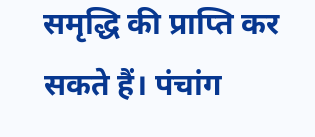समृद्धि की प्राप्ति कर सकते हैं। पंचांग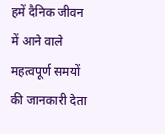हमें दैनिक जीवन में आने वाले महत्वपूर्ण समयों की जानकारी देता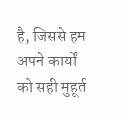है, जिससे हम अपने कार्यों को सही मुहूर्त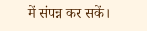में संपन्न कर सकें।